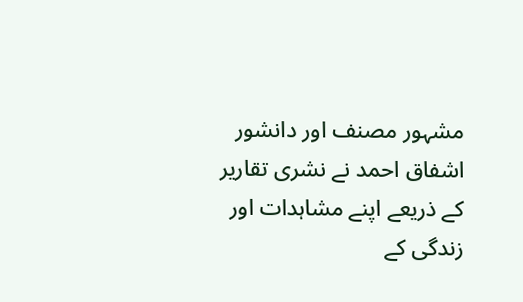مشہور مصنف اور دانشور اشفاق احمد نے نشری تقاریر کے ذریعے اپنے مشاہدات اور زندگی کے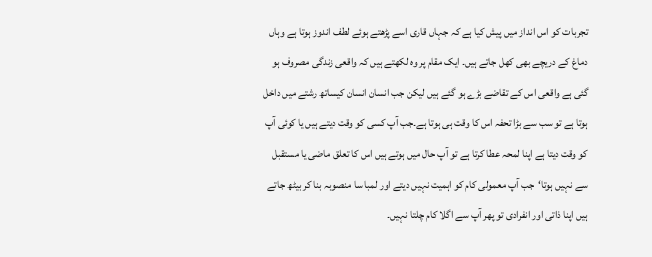تجربات کو اس انداز میں پیش کیا ہے کہ جہاں قاری اسے پڑھتے ہوئے لطف اندوز ہوتا ہے وہاں دماغ کے دریچے بھی کھل جاتے ہیں۔ ایک مقام پر وہ لکھتے ہیں کہ واقعی زندگی مصروف ہو گئی ہے واقعی اس کے تقاضے بڑے ہو گئے ہیں لیکن جب انسان انسان کیساتھ رشتے میں داخل ہوتا ہے تو سب سے بڑا تحفہ اس کا وقت ہی ہوتا ہے۔جب آپ کسی کو وقت دیتے ہیں یا کوئی آپ کو وقت دیتا ہے اپنا لمحہ عطا کرتا ہے تو آپ حال میں ہوتے ہیں اس کا تعلق ماضی یا مستقبل سے نہیں ہوتا‘جب آپ معمولی کام کو اہمیت نہیں دیتے اور لمبا سا منصوبہ بنا کر بیٹھ جاتے ہیں اپنا ذاتی اور انفرادی تو پھر آپ سے اگلا کام چلتا نہیں۔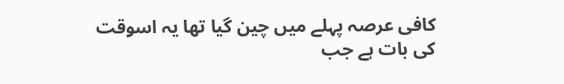کافی عرصہ پہلے میں چین گیا تھا یہ اسوقت کی بات ہے جب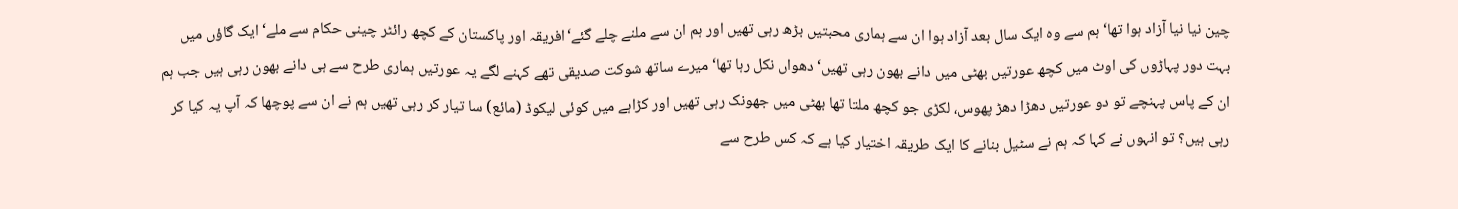چین نیا نیا آزاد ہوا تھا‘ہم سے وہ ایک سال بعد آزاد ہوا ان سے ہماری محبتیں بڑھ رہی تھیں اور ہم ان سے ملنے چلے گئے‘افریقہ اور پاکستان کے کچھ رائٹر چینی حکام سے ملے‘ایک گاؤں میں بہت دور پہاڑوں کی اوٹ میں کچھ عورتیں بھٹی میں دانے بھون رہی تھیں‘ دھواں نکل رہا تھا‘ میرے ساتھ شوکت صدیقی تھے کہنے لگے یہ عورتیں ہماری طرح سے ہی دانے بھون رہی ہیں جب ہم ان کے پاس پہنچے تو دو عورتیں دھڑا دھڑ پھوس، لکڑی جو کچھ ملتا تھا بھٹی میں جھونک رہی تھیں اور کڑاہے میں کوئی لیکوڈ (مائع) سا تیار کر رہی تھیں ہم نے ان سے پوچھا کہ آپ یہ کیا کر رہی ہیں؟ تو انہوں نے کہا کہ ہم نے سٹیل بنانے کا ایک طریقہ اختیار کیا ہے کہ کس طرح سے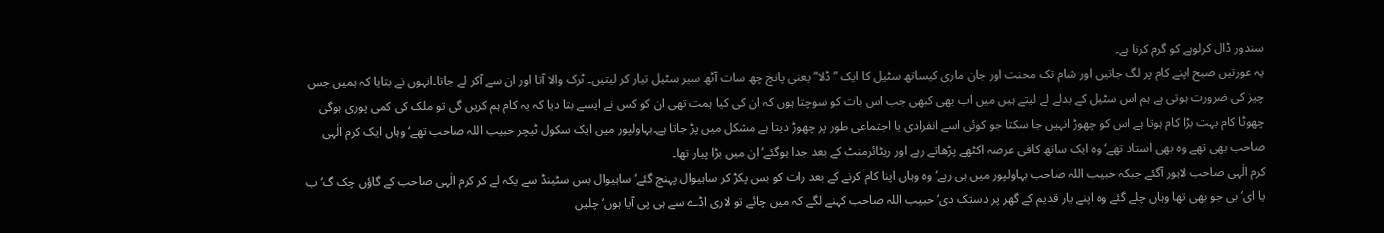سندور ڈال کرلوہے کو گرم کرنا ہے۔
یہ عورتیں صبح اپنے کام پر لگ جاتیں اور شام تک محنت اور جان ماری کیساتھ سٹیل کا ایک ”ڈلا“یعنی پانچ چھ سات آٹھ سیر سٹیل تیار کر لیتیں۔ ٹرک والا آتا اور ان سے آکر لے جاتا۔انہوں نے بتایا کہ ہمیں جس چیز کی ضرورت ہوتی ہے ہم اس سٹیل کے بدلے لے لیتے ہیں میں اب بھی کبھی جب اس بات کو سوچتا ہوں کہ ان کی کیا ہمت تھی ان کو کس نے ایسے بتا دیا کہ یہ کام ہم کریں گی تو ملک کی کمی پوری ہوگی چھوٹا کام بہت بڑا کام ہوتا ہے اس کو چھوڑ انہیں جا سکتا جو کوئی اسے انفرادی یا اجتماعی طور پر چھوڑ دیتا ہے مشکل میں پڑ جاتا ہے۔بہاولپور میں ایک سکول ٹیچر حبیب اللہ صاحب تھے‘ وہاں ایک کرم الٰہی صاحب بھی تھے وہ بھی استاد تھے‘ وہ ایک ساتھ کافی عرصہ اکٹھے پڑھاتے رہے اور ریٹائرمنٹ کے بعد جدا ہوگئے‘ ان میں بڑا پیار تھا۔
کرم الٰہی صاحب لاہور آگئے جبکہ حبیب اللہ صاحب بہاولپور میں ہی رہے‘ وہ وہاں اپنا کام کرنے کے بعد رات کو بس پکڑ کر ساہیوال پہنچ گئے‘ ساہیوال بس سٹینڈ سے یکہ لے کر کرم الٰہی صاحب کے گاؤں چک گ‘ ب یا ای‘ بی جو بھی تھا وہاں چلے گئے وہ اپنے یار قدیم کے گھر پر دستک دی‘ حبیب اللہ صاحب کہنے لگے کہ میں چائے تو لاری اڈے سے ہی پی آیا ہوں‘ چلیں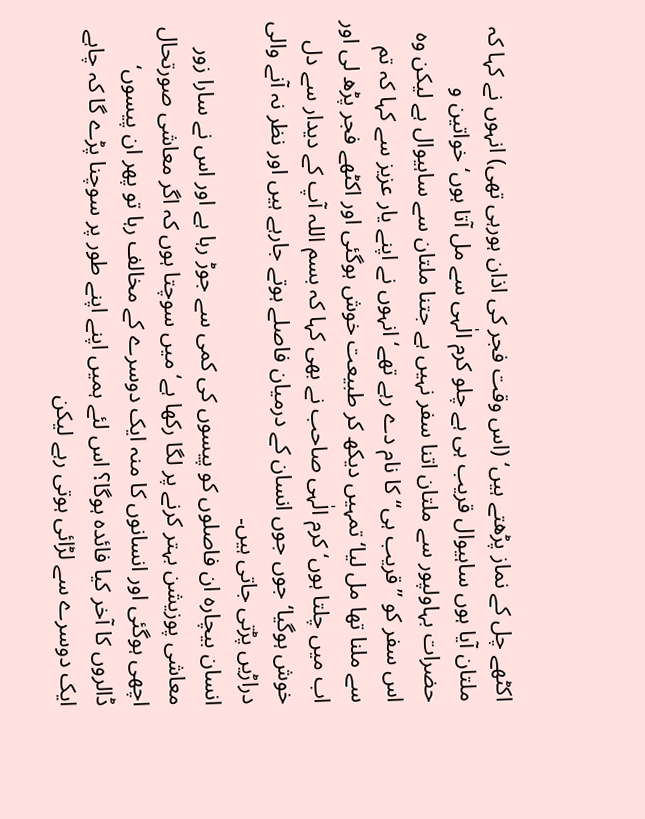اکٹھے چل کے نماز پڑھتے ہیں‘ (اس وقت فجر کی اذان ہورہی تھی) انہوں نے کہا کہ ملتان آیا ہوں ساہیوال قریب ہی ہے چلو کرم الٰہی سے مل آتا ہوں‘ خواتین و حضرات بہاولپور سے ملتان اتنا سفر نہیں ہے جتنا ملتان سے ساہیوال ہے لیکن وہ اس سفر کو ”قریب ہی“ کا نام دے رہے تھے‘ انہوں نے اپنے یار عزیز سے کہا کہ تم سے ملنا تھا مل لیا‘ تمہیں دیکھ کر طبیعت خوش ہوگئی اور اکٹھے فجر پڑھ لی اور اب میں چلتا ہوں‘ کرم الٰہی صاحب نے بھی کہا کہ بسم اللہ آپ کے دیدار سے دل خوش ہوگیا‘ جوں جوں انسان کے درمیان فاصلے ہوتے جارہے ہیں اور نظر نہ آنے والی دراڑیں پڑتی جاتی ہیں۔
انسان بیچارہ ان فاصلوں کو پیسوں کی کمی سے جوڑ رہا ہے اور اس نے سارا زور معاشی پوزیشن بہتر کرنے پر لگا رکھا ہے‘ میں سوچتا ہوں کہ اگر معاشی صورتحال اچھی ہوگئی اور انسانوں کا منہ ایک دوسرے کے مخالف رہا تو پھر ان پیسوں‘ ڈالروں کا آخر کیا فائدہ ہوگا؟ اس لئے ہمیں اپنے اپنے طور پر سوچنا پڑے گا کہ چاہے ایک دوسرے سے لڑائی ہوتی رہے لیکن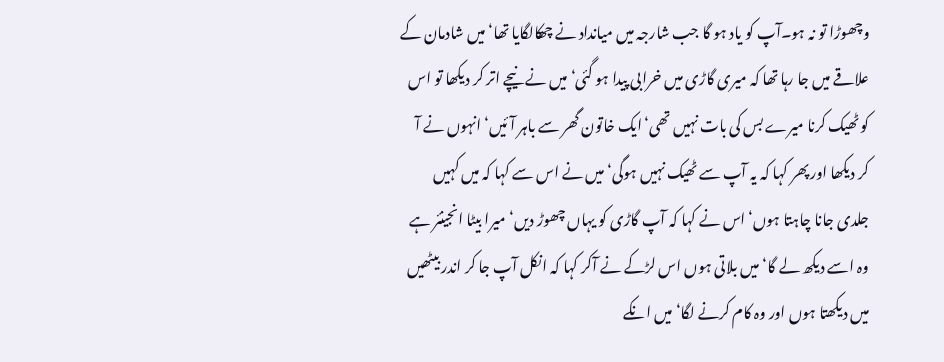وچھوڑا تو نہ ہو۔آپ کو یاد ہو گا جب شارجہ میں میانداد نے چھکالگایا تھا‘میں شادمان کے علاقے میں جا رہا تھا کہ میری گاڑی میں خرابی پیدا ہو گئی‘میں نے نیچے اتر کر دیکھا تو اس کو ٹھیک کرنا میرے بس کی بات نہیں تھی‘ایک خاتون گھر سے باہر آئیں‘انہوں نے آ کر دیکھا اور پھر کہا کہ یہ آپ سے ٹھیک نہیں ہوگی‘ میں نے اس سے کہا کہ میں کہیں جلدی جانا چاہتا ہوں‘اس نے کہا کہ آپ گاڑی کو یہاں چھوڑ دیں‘ میرا بیٹا انجینئر ہے وہ اسے دیکھ لے گا‘ میں بلاتی ہوں اس لڑکے نے آکر کہا کہ انکل آپ جا کر اندر بیٹھیں میں دیکھتا ہوں اور وہ کام کرنے لگا‘میں انکے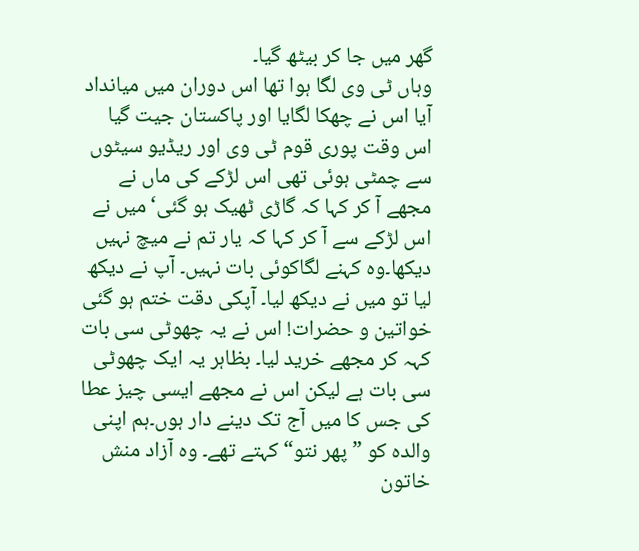گھر میں جا کر بیٹھ گیا۔
وہاں ٹی وی لگا ہوا تھا اس دوران میں میانداد آیا اس نے چھکا لگایا اور پاکستان جیت گیا اس وقت پوری قوم ٹی وی اور ریڈیو سیٹوں سے چمٹی ہوئی تھی اس لڑکے کی ماں نے مجھے آ کر کہا کہ گاڑی ٹھیک ہو گئی‘میں نے اس لڑکے سے آ کر کہا کہ یار تم نے میچ نہیں دیکھا۔وہ کہنے لگاکوئی بات نہیں۔ آپ نے دیکھ لیا تو میں نے دیکھ لیا۔ آپکی دقت ختم ہو گئی خواتین و حضرات! اس نے یہ چھوٹی سی بات کہہ کر مجھے خرید لیا۔ بظاہر یہ ایک چھوٹی سی بات ہے لیکن اس نے مجھے ایسی چیز عطا کی جس کا میں آج تک دینے دار ہوں۔ہم اپنی والدہ کو ”پھر نتو“ کہتے تھے۔ وہ آزاد منش خاتون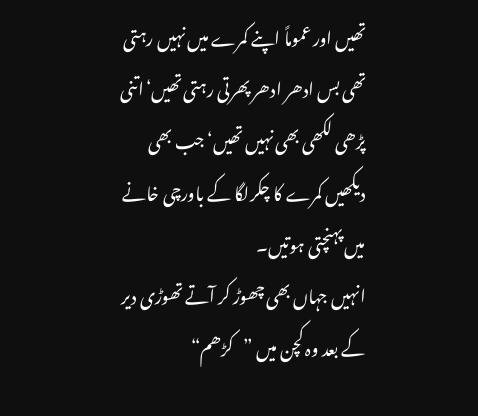تھیں اور عموماً اپنے کمرے میں نہیں رہتی تھی بس ادھر ادھر پھرتی رہتی تھیں‘اتنی پڑھی لکھی بھی نہیں تھیں‘ جب بھی دیکھیں کمرے کا چکرلگا کے باورچی خانے میں پہنچتی ہوتیں۔
انہیں جہاں بھی چھوڑ کر آتے تھوڑی دیر کے بعد وہ کچن میں ”کڑھم“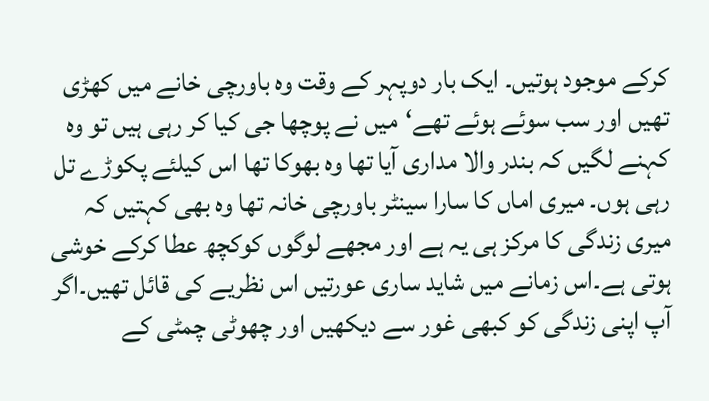کرکے موجود ہوتیں۔ ایک بار دوپہر کے وقت وہ باورچی خانے میں کھڑی تھیں اور سب سوئے ہوئے تھے‘میں نے پوچھا جی کیا کر رہی ہیں تو وہ کہنے لگیں کہ بندر والا مداری آیا تھا وہ بھوکا تھا اس کیلئے پکوڑے تل رہی ہوں۔ میری اماں کا سارا سینٹر باورچی خانہ تھا وہ بھی کہتیں کہ میری زندگی کا مرکز ہی یہ ہے اور مجھے لوگوں کوکچھ عطا کرکے خوشی ہوتی ہے۔اس زمانے میں شاید ساری عورتیں اس نظریے کی قائل تھیں۔اگر آپ اپنی زندگی کو کبھی غور سے دیکھیں اور چھوٹی چمٹی کے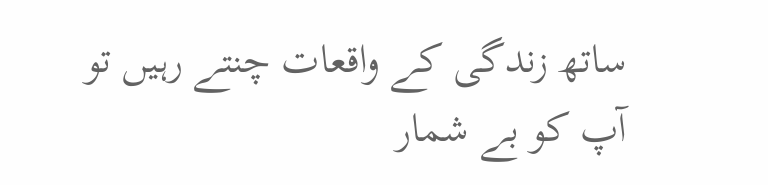ساتھ زندگی کے واقعات چنتے رہیں تو آپ کو بے شمار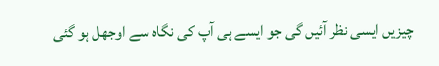چیزیں ایسی نظر آئیں گی جو ایسے ہی آپ کی نگاہ سے اوجھل ہو گئی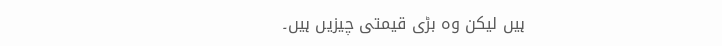ہیں لیکن وہ بڑی قیمتی چیزیں ہیں۔